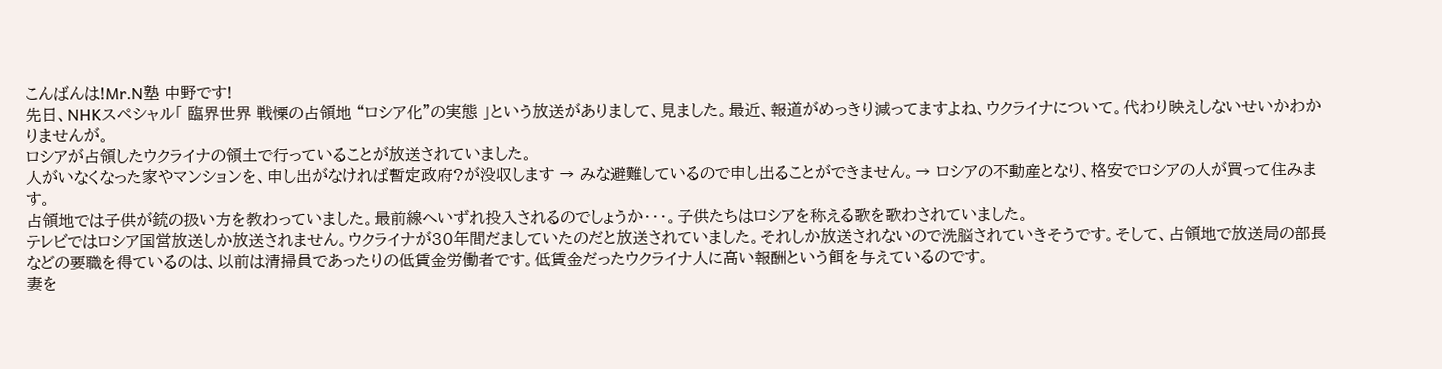こんばんは!Mr.N塾 中野です!
先日、NHKスペシャル「 臨界世界 戦慄の占領地 “ロシア化”の実態 」という放送がありまして、見ました。最近、報道がめっきり減ってますよね、ウクライナについて。代わり映えしないせいかわかりませんが。
ロシアが占領したウクライナの領土で行っていることが放送されていました。
人がいなくなった家やマンションを、申し出がなければ暫定政府?が没収します → みな避難しているので申し出ることができません。→ ロシアの不動産となり、格安でロシアの人が買って住みます。
占領地では子供が銃の扱い方を教わっていました。最前線へいずれ投入されるのでしょうか・・・。子供たちはロシアを称える歌を歌わされていました。
テレビではロシア国営放送しか放送されません。ウクライナが30年間だましていたのだと放送されていました。それしか放送されないので洗脳されていきそうです。そして、占領地で放送局の部長などの要職を得ているのは、以前は清掃員であったりの低賃金労働者です。低賃金だったウクライナ人に高い報酬という餌を与えているのです。
妻を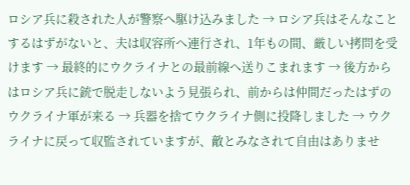ロシア兵に殺された人が警察へ駆け込みました → ロシア兵はそんなことするはずがないと、夫は収容所へ連行され、1年もの間、厳しい拷問を受けます → 最終的にウクライナとの最前線へ送りこまれます → 後方からはロシア兵に銃で脱走しないよう見張られ、前からは仲間だったはずのウクライナ軍が来る → 兵器を捨てウクライナ側に投降しました → ウクライナに戻って収監されていますが、敵とみなされて自由はありませ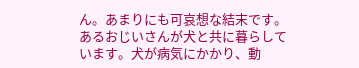ん。あまりにも可哀想な結末です。
あるおじいさんが犬と共に暮らしています。犬が病気にかかり、動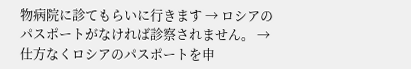物病院に診てもらいに行きます → ロシアのパスポートがなければ診察されません。 → 仕方なくロシアのパスポートを申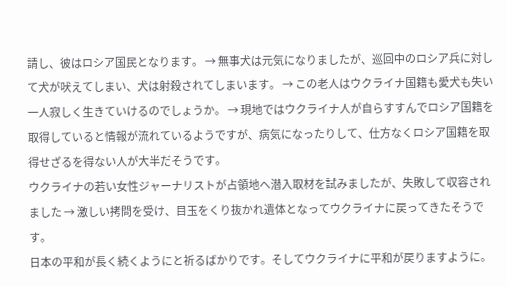請し、彼はロシア国民となります。 → 無事犬は元気になりましたが、巡回中のロシア兵に対して犬が吠えてしまい、犬は射殺されてしまいます。 → この老人はウクライナ国籍も愛犬も失い一人寂しく生きていけるのでしょうか。 → 現地ではウクライナ人が自らすすんでロシア国籍を取得していると情報が流れているようですが、病気になったりして、仕方なくロシア国籍を取得せざるを得ない人が大半だそうです。
ウクライナの若い女性ジャーナリストが占領地へ潜入取材を試みましたが、失敗して収容されました → 激しい拷問を受け、目玉をくり抜かれ遺体となってウクライナに戻ってきたそうです。
日本の平和が長く続くようにと祈るばかりです。そしてウクライナに平和が戻りますように。